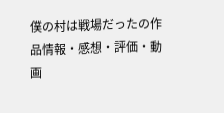僕の村は戦場だったの作品情報・感想・評価・動画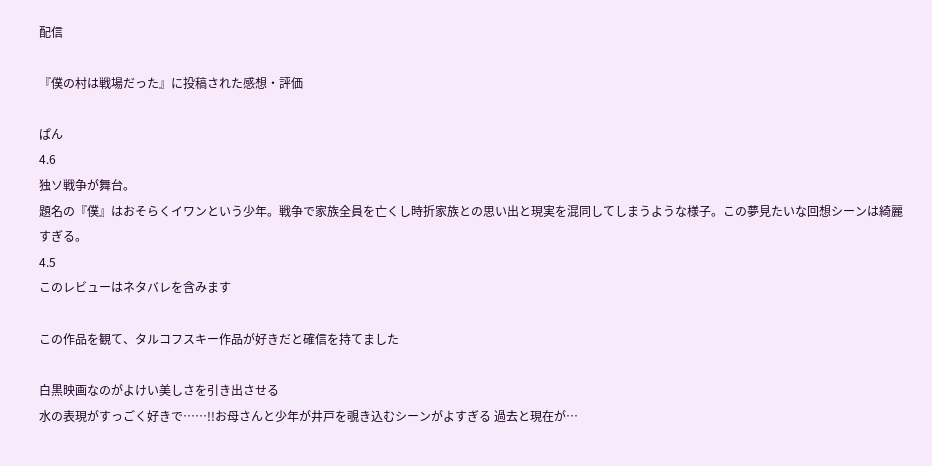配信

『僕の村は戦場だった』に投稿された感想・評価

ぱん
4.6
独ソ戦争が舞台。
題名の『僕』はおそらくイワンという少年。戦争で家族全員を亡くし時折家族との思い出と現実を混同してしまうような様子。この夢見たいな回想シーンは綺麗すぎる。
4.5
このレビューはネタバレを含みます

この作品を観て、タルコフスキー作品が好きだと確信を持てました

白黒映画なのがよけい美しさを引き出させる
水の表現がすっごく好きで……!!お母さんと少年が井戸を覗き込むシーンがよすぎる 過去と現在が…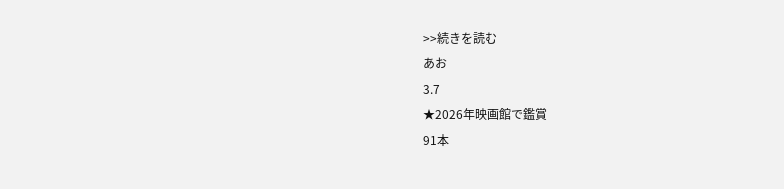>>続きを読む
あお
3.7
★2026年映画館で鑑賞
91本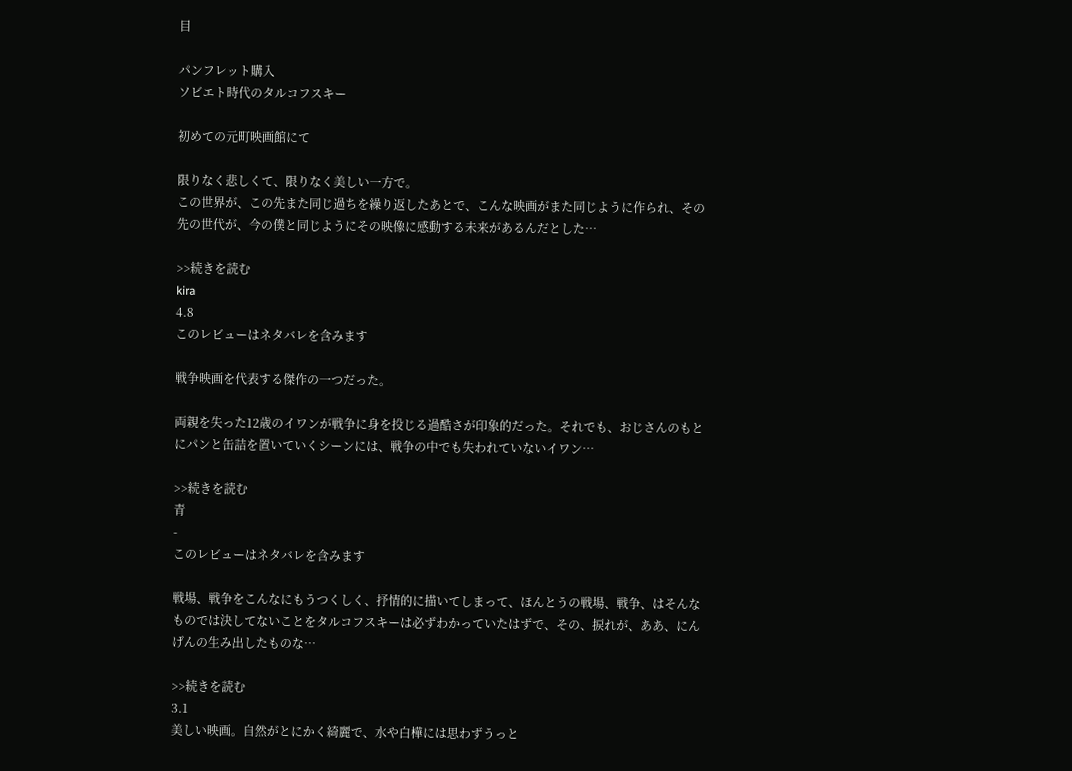目

パンフレット購入
ソビエト時代のタルコフスキー

初めての元町映画館にて

限りなく悲しくて、限りなく美しい一方で。
この世界が、この先また同じ過ちを繰り返したあとで、こんな映画がまた同じように作られ、その先の世代が、今の僕と同じようにその映像に感動する未来があるんだとした…

>>続きを読む
kira
4.8
このレビューはネタバレを含みます

戦争映画を代表する傑作の一つだった。

両親を失った12歳のイワンが戦争に身を投じる過酷さが印象的だった。それでも、おじさんのもとにパンと缶詰を置いていくシーンには、戦争の中でも失われていないイワン…

>>続きを読む
青
-
このレビューはネタバレを含みます

戦場、戦争をこんなにもうつくしく、抒情的に描いてしまって、ほんとうの戦場、戦争、はそんなものでは決してないことをタルコフスキーは必ずわかっていたはずで、その、捩れが、ああ、にんげんの生み出したものな…

>>続きを読む
3.1
美しい映画。自然がとにかく綺麗で、水や白樺には思わずうっと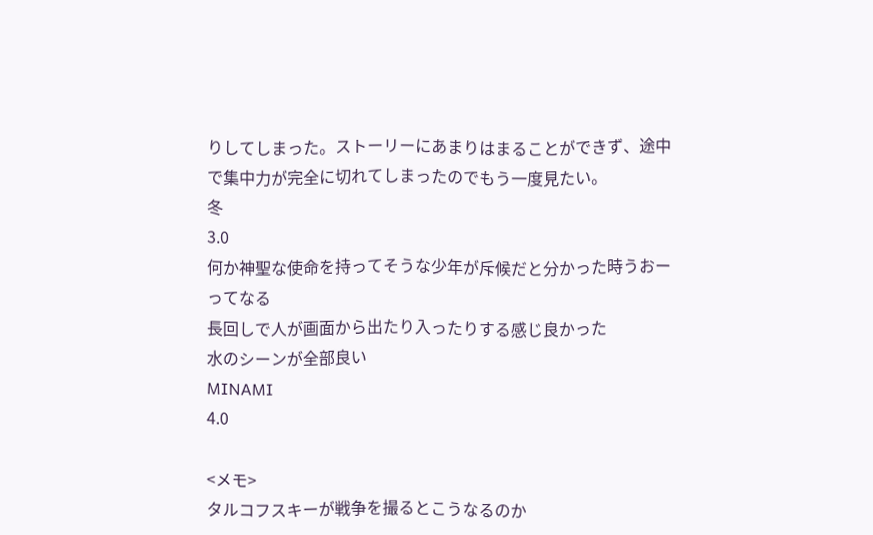りしてしまった。ストーリーにあまりはまることができず、途中で集中力が完全に切れてしまったのでもう一度見たい。
冬
3.0
何か神聖な使命を持ってそうな少年が斥候だと分かった時うおーってなる
長回しで人が画面から出たり入ったりする感じ良かった
水のシーンが全部良い
MINAMI
4.0

<メモ>
タルコフスキーが戦争を撮るとこうなるのか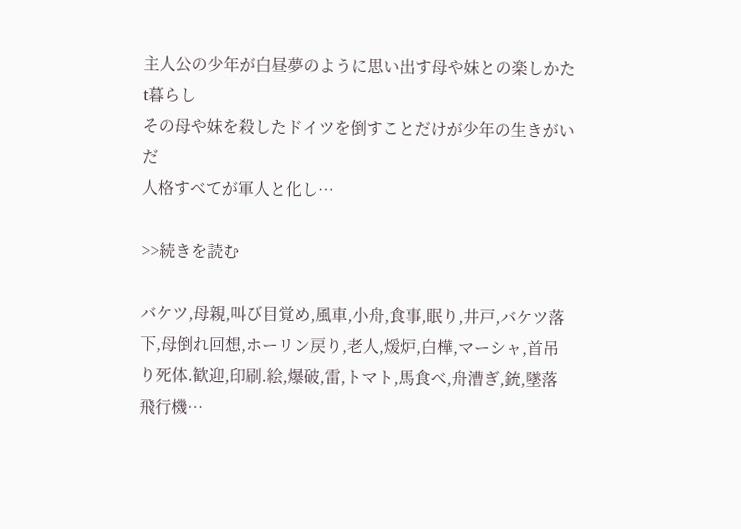主人公の少年が白昼夢のように思い出す母や妹との楽しかたt暮らし
その母や妹を殺したドイツを倒すことだけが少年の生きがいだ
人格すべてが軍人と化し…

>>続きを読む

バケツ,母親,叫び目覚め,風車,小舟,食事,眠り,井戸,バケツ落下,母倒れ回想,ホーリン戻り,老人,煖炉,白樺,マーシャ,首吊り死体.歓迎,印刷.絵,爆破,雷,トマト,馬食べ,舟漕ぎ,銃,墜落飛行機…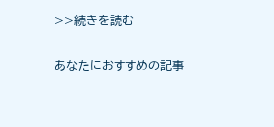>>続きを読む

あなたにおすすめの記事